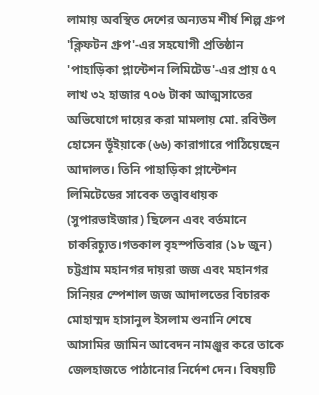লামায় অবস্থিত দেশের অন্যতম শীর্ষ শিল্প গ্রুপ 'ক্লিফটন গ্রুপ'-এর সহযোগী প্রতিষ্ঠান 'পাহাড়িকা প্লান্টেশন লিমিটেড'-এর প্রায় ৫৭ লাখ ৩২ হাজার ৭০৬ টাকা আত্মসাতের অভিযোগে দায়ের করা মামলায় মো. রবিউল হোসেন ভূঁইয়াকে (৬৬) কারাগারে পাঠিয়েছেন আদালত। তিনি পাহাড়িকা প্লান্টেশন লিমিটেডের সাবেক তত্ত্বাবধায়ক (সুপারভাইজার) ছিলেন এবং বর্তমানে চাকরিচ্যুত।গতকাল বৃহস্পতিবার (১৮ জুন) চট্টগ্রাম মহানগর দায়রা জজ এবং মহানগর সিনিয়র স্পেশাল জজ আদালতের বিচারক মোহাম্মদ হাসানুল ইসলাম শুনানি শেষে আসামির জামিন আবেদন নামঞ্জুর করে তাকে জেলহাজতে পাঠানোর নির্দেশ দেন। বিষয়টি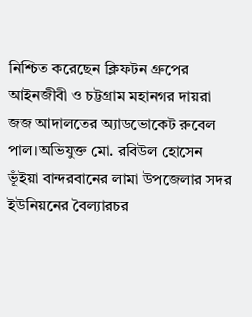নিশ্চিত করেছেন ক্লিফটন গ্রুপের আইনজীবী ও চট্টগ্রাম মহানগর দায়রা জজ আদালতের অ্যাডভোকেট রুবেল পাল।অভিযুক্ত মো. রবিউল হোসেন ভূঁইয়া বান্দরবানের লামা উপজেলার সদর ইউনিয়নের বৈল্যারচর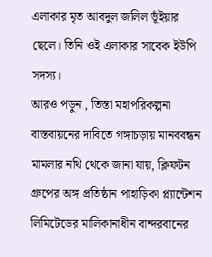এলাকার মৃত আবদুল জলিল ভূঁইয়ার ছেলে। তিনি ওই এলাকার সাবেক ইউপি সদস্য।
আরও পড়ুন , তিস্তা মহাপরিকল্পনা বাস্তবায়নের দাবিতে গঙ্গাচড়ায় মানববন্ধন
মামলার নথি থেকে জানা যায়, ক্লিফটন গ্রুপের অঙ্গ প্রতিষ্ঠান পাহাড়িকা প্ল্যান্টেশন লিমিটেডের মালিকানাধীন বান্দরবানের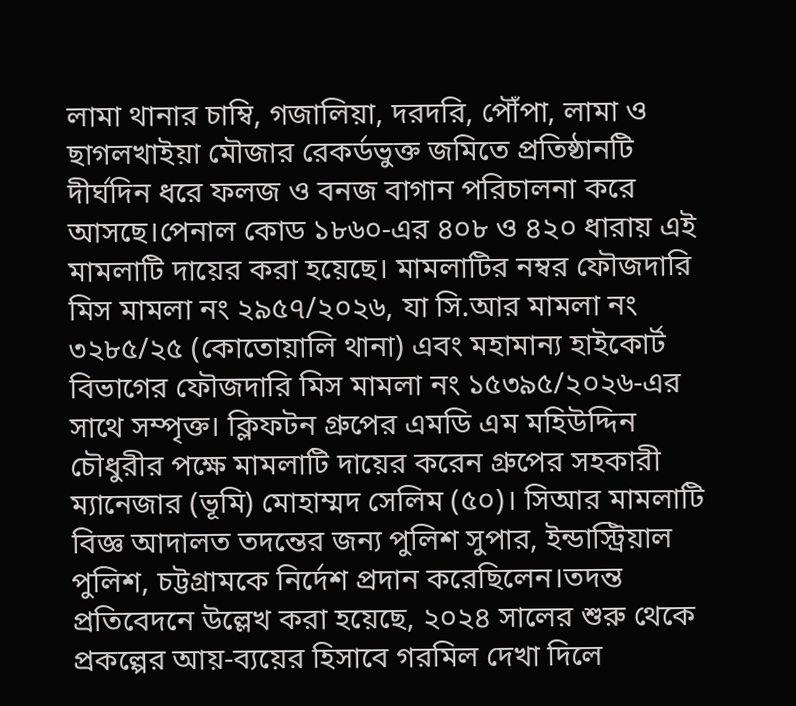লামা থানার চাম্বি, গজালিয়া, দরদরি, পৌঁপা, লামা ও ছাগলখাইয়া মৌজার রেকর্ডভুক্ত জমিতে প্রতিষ্ঠানটি দীর্ঘদিন ধরে ফলজ ও বনজ বাগান পরিচালনা করে আসছে।পেনাল কোড ১৮৬০-এর ৪০৮ ও ৪২০ ধারায় এই মামলাটি দায়ের করা হয়েছে। মামলাটির নম্বর ফৌজদারি মিস মামলা নং ২৯৫৭/২০২৬, যা সি.আর মামলা নং ৩২৮৫/২৫ (কোতোয়ালি থানা) এবং মহামান্য হাইকোর্ট বিভাগের ফৌজদারি মিস মামলা নং ১৫৩৯৫/২০২৬-এর সাথে সম্পৃক্ত। ক্লিফটন গ্রুপের এমডি এম মহিউদ্দিন চৌধুরীর পক্ষে মামলাটি দায়ের করেন গ্রুপের সহকারী ম্যানেজার (ভূমি) মোহাম্মদ সেলিম (৫০)। সিআর মামলাটি বিজ্ঞ আদালত তদন্তের জন্য পুলিশ সুপার, ইন্ডাস্ট্রিয়াল পুলিশ, চট্টগ্রামকে নির্দেশ প্রদান করেছিলেন।তদন্ত প্রতিবেদনে উল্লেখ করা হয়েছে, ২০২৪ সালের শুরু থেকে প্রকল্পের আয়-ব্যয়ের হিসাবে গরমিল দেখা দিলে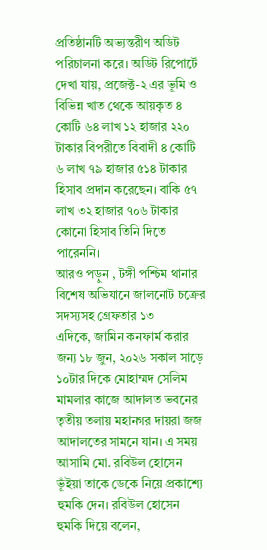প্রতিষ্ঠানটি অভ্যন্তরীণ অডিট পরিচালনা করে। অডিট রিপোর্টে দেখা যায়, প্রজেক্ট-২ এর ভূমি ও বিভিন্ন খাত থেকে আয়কৃত ৪ কোটি ৬৪ লাখ ১২ হাজার ২২০ টাকার বিপরীতে বিবাদী ৪ কোটি ৬ লাখ ৭৯ হাজার ৫১৪ টাকার হিসাব প্রদান করেছেন। বাকি ৫৭ লাখ ৩২ হাজার ৭০৬ টাকার কোনো হিসাব তিনি দিতে পারেননি।
আরও পড়ুন , টঙ্গী পশ্চিম থানার বিশেষ অভিযানে জালনোট চক্রের সদস্যসহ গ্রেফতার ১৩
এদিকে, জামিন কনফার্ম করার জন্য ১৮ জুন, ২০২৬ সকাল সাড়ে ১০টার দিকে মোহাম্মদ সেলিম মামলার কাজে আদালত ভবনের তৃতীয় তলায় মহানগর দায়রা জজ আদালতের সামনে যান। এ সময় আসামি মো. রবিউল হোসেন ভূঁইয়া তাকে ডেকে নিয়ে প্রকাশ্যে হুমকি দেন। রবিউল হোসেন হুমকি দিয়ে বলেন,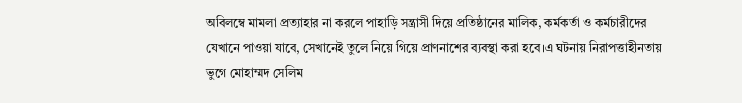অবিলম্বে মামলা প্রত্যাহার না করলে পাহাড়ি সন্ত্রাসী দিয়ে প্রতিষ্ঠানের মালিক, কর্মকর্তা ও কর্মচারীদের যেখানে পাওয়া যাবে, সেখানেই তুলে নিয়ে গিয়ে প্রাণনাশের ব্যবস্থা করা হবে।এ ঘটনায় নিরাপত্তাহীনতায় ভুগে মোহাম্মদ সেলিম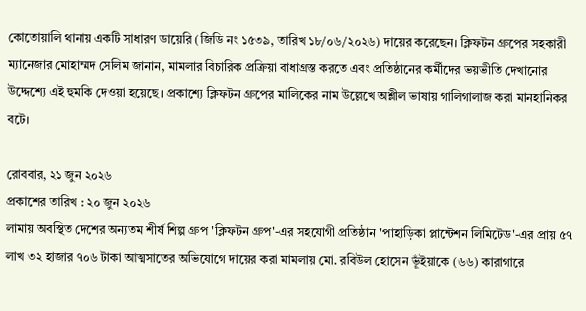কোতোয়ালি থানায় একটি সাধারণ ডায়েরি (জিডি নং ১৫৩৯, তারিখ ১৮/০৬/২০২৬) দায়ের করেছেন। ক্লিফটন গ্রুপের সহকারী ম্যানেজার মোহাম্মদ সেলিম জানান, মামলার বিচারিক প্রক্রিয়া বাধাগ্রস্ত করতে এবং প্রতিষ্ঠানের কর্মীদের ভয়ভীতি দেখানোর উদ্দেশ্যে এই হুমকি দেওয়া হয়েছে। প্রকাশ্যে ক্লিফটন গ্রুপের মালিকের নাম উল্লেখে অশ্লীল ভাষায় গালিগালাজ করা মানহানিকর বটে।

রোববার, ২১ জুন ২০২৬
প্রকাশের তারিখ : ২০ জুন ২০২৬
লামায় অবস্থিত দেশের অন্যতম শীর্ষ শিল্প গ্রুপ 'ক্লিফটন গ্রুপ'-এর সহযোগী প্রতিষ্ঠান 'পাহাড়িকা প্লান্টেশন লিমিটেড'-এর প্রায় ৫৭ লাখ ৩২ হাজার ৭০৬ টাকা আত্মসাতের অভিযোগে দায়ের করা মামলায় মো. রবিউল হোসেন ভূঁইয়াকে (৬৬) কারাগারে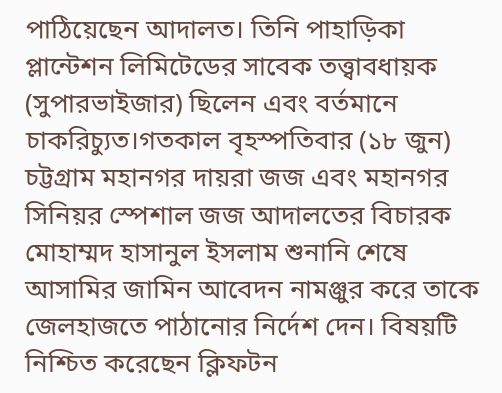পাঠিয়েছেন আদালত। তিনি পাহাড়িকা প্লান্টেশন লিমিটেডের সাবেক তত্ত্বাবধায়ক (সুপারভাইজার) ছিলেন এবং বর্তমানে চাকরিচ্যুত।গতকাল বৃহস্পতিবার (১৮ জুন) চট্টগ্রাম মহানগর দায়রা জজ এবং মহানগর সিনিয়র স্পেশাল জজ আদালতের বিচারক মোহাম্মদ হাসানুল ইসলাম শুনানি শেষে আসামির জামিন আবেদন নামঞ্জুর করে তাকে জেলহাজতে পাঠানোর নির্দেশ দেন। বিষয়টি নিশ্চিত করেছেন ক্লিফটন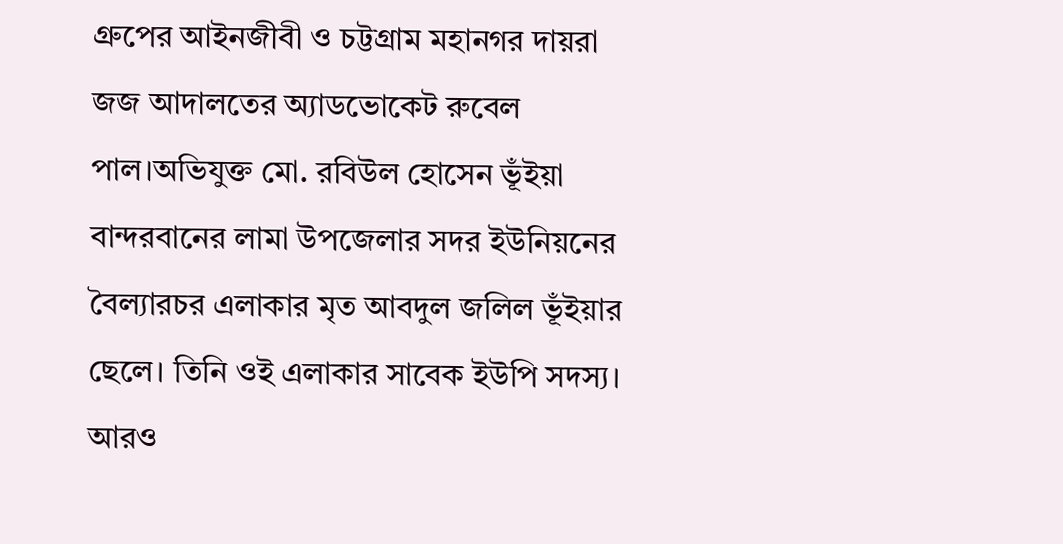গ্রুপের আইনজীবী ও চট্টগ্রাম মহানগর দায়রা জজ আদালতের অ্যাডভোকেট রুবেল পাল।অভিযুক্ত মো. রবিউল হোসেন ভূঁইয়া বান্দরবানের লামা উপজেলার সদর ইউনিয়নের বৈল্যারচর এলাকার মৃত আবদুল জলিল ভূঁইয়ার ছেলে। তিনি ওই এলাকার সাবেক ইউপি সদস্য।
আরও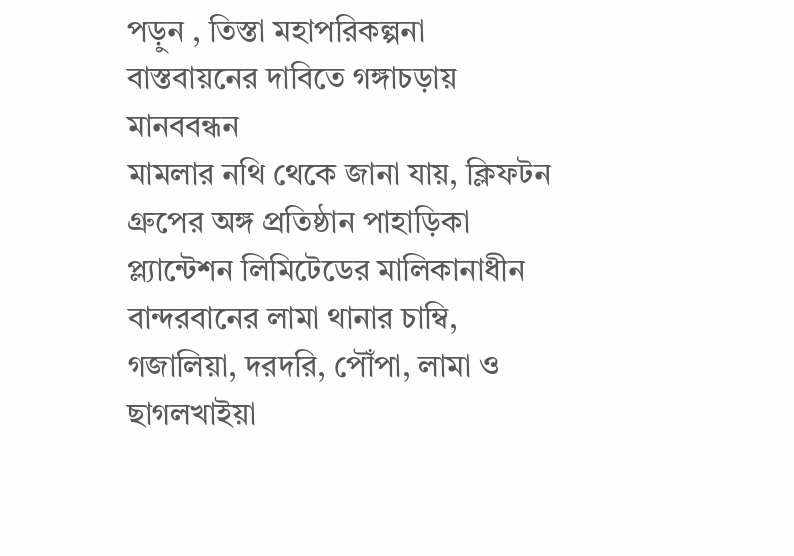পড়ুন , তিস্তা মহাপরিকল্পনা বাস্তবায়নের দাবিতে গঙ্গাচড়ায় মানববন্ধন
মামলার নথি থেকে জানা যায়, ক্লিফটন গ্রুপের অঙ্গ প্রতিষ্ঠান পাহাড়িকা প্ল্যান্টেশন লিমিটেডের মালিকানাধীন বান্দরবানের লামা থানার চাম্বি, গজালিয়া, দরদরি, পৌঁপা, লামা ও ছাগলখাইয়া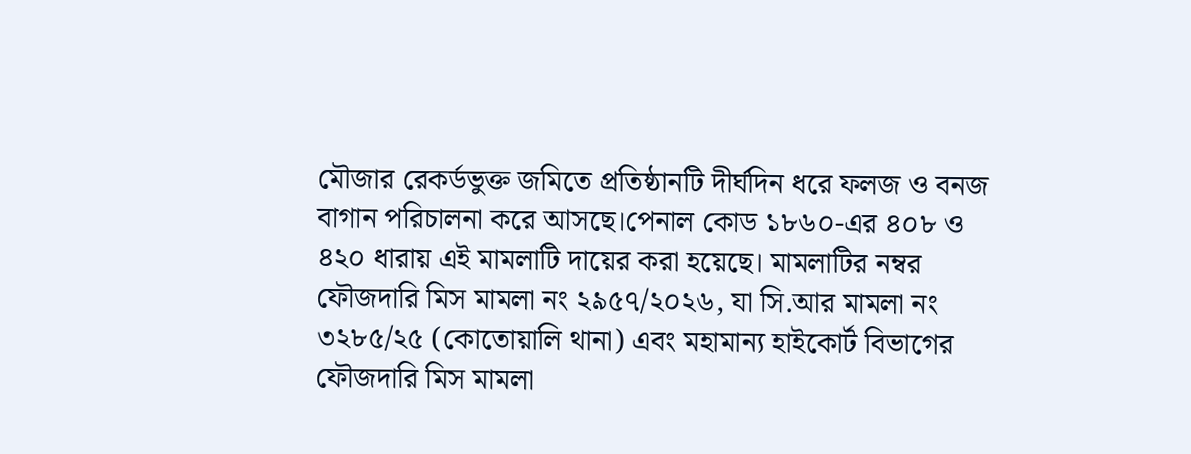মৌজার রেকর্ডভুক্ত জমিতে প্রতিষ্ঠানটি দীর্ঘদিন ধরে ফলজ ও বনজ বাগান পরিচালনা করে আসছে।পেনাল কোড ১৮৬০-এর ৪০৮ ও ৪২০ ধারায় এই মামলাটি দায়ের করা হয়েছে। মামলাটির নম্বর ফৌজদারি মিস মামলা নং ২৯৫৭/২০২৬, যা সি.আর মামলা নং ৩২৮৫/২৫ (কোতোয়ালি থানা) এবং মহামান্য হাইকোর্ট বিভাগের ফৌজদারি মিস মামলা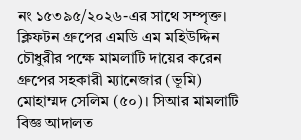নং ১৫৩৯৫/২০২৬-এর সাথে সম্পৃক্ত। ক্লিফটন গ্রুপের এমডি এম মহিউদ্দিন চৌধুরীর পক্ষে মামলাটি দায়ের করেন গ্রুপের সহকারী ম্যানেজার (ভূমি) মোহাম্মদ সেলিম (৫০)। সিআর মামলাটি বিজ্ঞ আদালত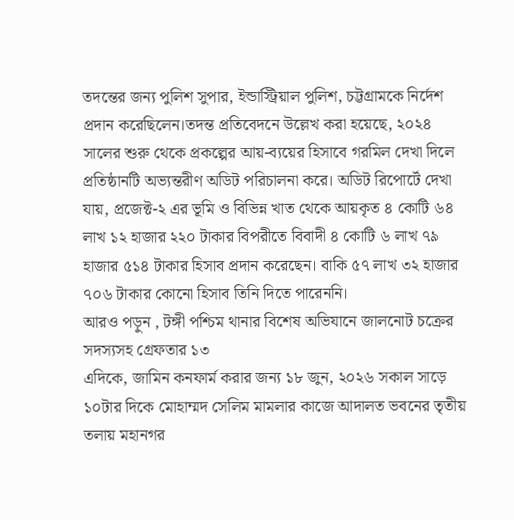তদন্তের জন্য পুলিশ সুপার, ইন্ডাস্ট্রিয়াল পুলিশ, চট্টগ্রামকে নির্দেশ প্রদান করেছিলেন।তদন্ত প্রতিবেদনে উল্লেখ করা হয়েছে, ২০২৪ সালের শুরু থেকে প্রকল্পের আয়-ব্যয়ের হিসাবে গরমিল দেখা দিলে প্রতিষ্ঠানটি অভ্যন্তরীণ অডিট পরিচালনা করে। অডিট রিপোর্টে দেখা যায়, প্রজেক্ট-২ এর ভূমি ও বিভিন্ন খাত থেকে আয়কৃত ৪ কোটি ৬৪ লাখ ১২ হাজার ২২০ টাকার বিপরীতে বিবাদী ৪ কোটি ৬ লাখ ৭৯ হাজার ৫১৪ টাকার হিসাব প্রদান করেছেন। বাকি ৫৭ লাখ ৩২ হাজার ৭০৬ টাকার কোনো হিসাব তিনি দিতে পারেননি।
আরও পড়ুন , টঙ্গী পশ্চিম থানার বিশেষ অভিযানে জালনোট চক্রের সদস্যসহ গ্রেফতার ১৩
এদিকে, জামিন কনফার্ম করার জন্য ১৮ জুন, ২০২৬ সকাল সাড়ে ১০টার দিকে মোহাম্মদ সেলিম মামলার কাজে আদালত ভবনের তৃতীয় তলায় মহানগর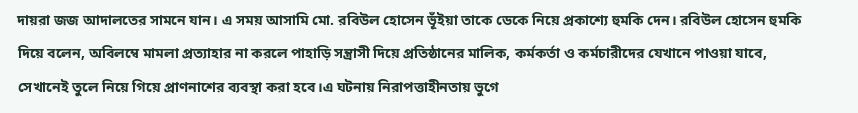দায়রা জজ আদালতের সামনে যান। এ সময় আসামি মো. রবিউল হোসেন ভূঁইয়া তাকে ডেকে নিয়ে প্রকাশ্যে হুমকি দেন। রবিউল হোসেন হুমকি দিয়ে বলেন, অবিলম্বে মামলা প্রত্যাহার না করলে পাহাড়ি সন্ত্রাসী দিয়ে প্রতিষ্ঠানের মালিক, কর্মকর্তা ও কর্মচারীদের যেখানে পাওয়া যাবে, সেখানেই তুলে নিয়ে গিয়ে প্রাণনাশের ব্যবস্থা করা হবে।এ ঘটনায় নিরাপত্তাহীনতায় ভুগে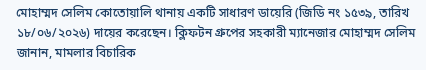মোহাম্মদ সেলিম কোতোয়ালি থানায় একটি সাধারণ ডায়েরি (জিডি নং ১৫৩৯, তারিখ ১৮/০৬/২০২৬) দায়ের করেছেন। ক্লিফটন গ্রুপের সহকারী ম্যানেজার মোহাম্মদ সেলিম জানান, মামলার বিচারিক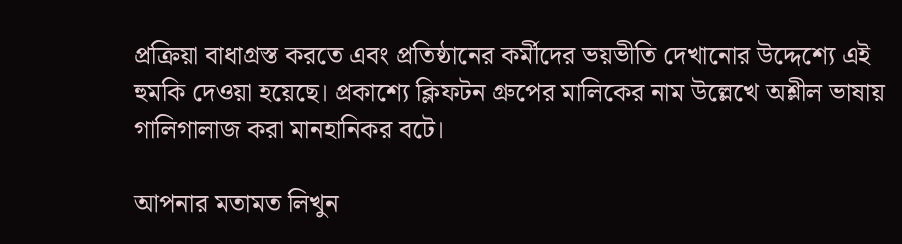প্রক্রিয়া বাধাগ্রস্ত করতে এবং প্রতিষ্ঠানের কর্মীদের ভয়ভীতি দেখানোর উদ্দেশ্যে এই হুমকি দেওয়া হয়েছে। প্রকাশ্যে ক্লিফটন গ্রুপের মালিকের নাম উল্লেখে অশ্লীল ভাষায় গালিগালাজ করা মানহানিকর বটে।

আপনার মতামত লিখুন